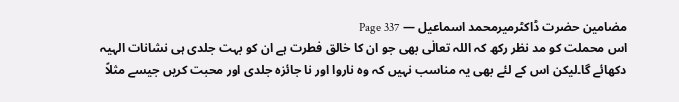مضامین حضرت ڈاکٹرمیرمحمد اسماعیل — Page 337
اس محملت کو مد نظر رکھ کہ اللہ تعالٰی بھی جو ان کا خالق فطرت ہے ان کو بہت جلدی ہی نشانات الہیہ دکھائے گا۔لیکن اس کے لئے بھی یہ مناسب نہیں کہ وہ ناروا اور نا جائزہ جلدی اور محبت کریں جیسے مثلاً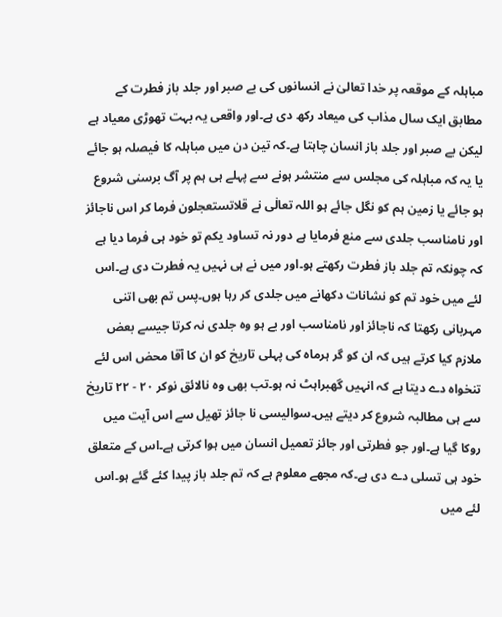مباہلہ کے موقعہ پر خدا تعالیٰ نے انسانوں کی بے صبر اور جلد باز فطرت کے مطابق ایک سال مذاب کی میعاد رکھ دی ہے۔اور واقعی یہ بہت تھوڑی معیاد ہے لیکن بے صبر اور جلد باز انسان چاہتا ہے۔کہ تین دن میں مباہلہ کا فیصلہ ہو جائے یا یہ کہ مباہلہ کی مجلس سے منتشر ہونے سے پہلے ہی ہم پر آگ برسنی شروع ہو جائے یا زمین ہم کو نگل جائے ہو اللہ تعالٰی نے قلاتستعجلون فرما کر اس ناجائز اور نامناسب جلدی سے منع فرمایا ہے دور نہ تساود یکم تو خود ہی فرما دیا ہے کہ چونکہ تم جلد باز فطرت رکھتے ہو۔اور میں نے ہی نہیں یہ فطرت دی ہے۔اس لئے میں خود تم کو نشانات دکھانے میں جلدی کر رہا ہوں۔پس تم بھی اتنی مہربانی رکھتا کہ ناجائز اور نامناسب اور بے ہو وہ جلدی نہ کرتا جیسے بعض ملازم کیا کرتے ہیں کہ ان کو گر ہرماہ کی پہلی تاریخ کو ان کا آقا محض اس لئے تنخواہ دے دیتا ہے کہ انہیں گھبراہٹ نہ ہو۔تب بھی وہ نالائق نوکر ۲۰ - ۲۲ تاریخ سے ہی مطالبہ شروع کر دیتے ہیں۔سوالیسی نا جائز تھیل سے اس آیت میں روکا گیا ہے۔اور جو فطرتی اور جائز تعمیل انسان میں ہوا کرتی ہے۔اس کے متعلق خود ہی تسلی دے دی ہے۔کہ مجھے معلوم ہے کہ تم جلد باز پیدا کئے گئے ہو۔اس لئے میں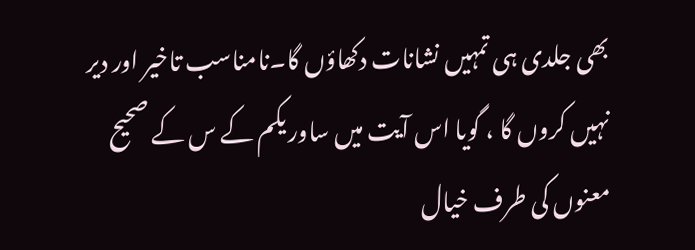بھی جلدی ہی تمہیں نشانات دکھاؤں گا۔نامناسب تاخیر اور دیر نہیں کروں گا ، گویا اس آیت میں ساور یکم کے س کے صحیح معنوں کی طرف خیال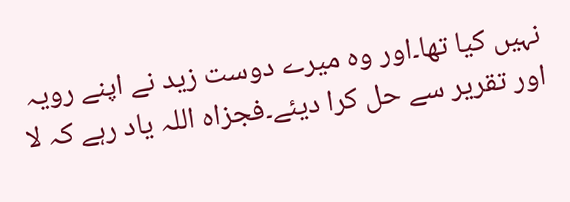نہیں کیا تھا۔اور وہ میرے دوست زید نے اپنے رویہ اور تقریر سے حل کرا دیئے۔فجزاہ اللہ یاد رہے کہ لا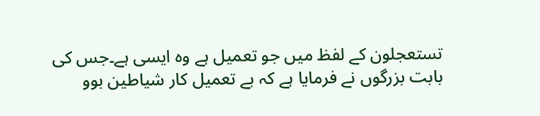تستعجلون کے لفظ میں جو تعمیل ہے وہ ایسی ہے۔جس کی بابت بزرگوں نے فرمایا ہے کہ بے تعمیل کار شیاطین بوو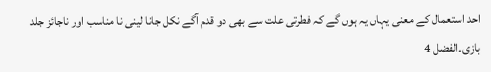احد استعمال کے معنی یہاں یہ ہوں گے کہ فطرتی علت سے بھی دو قدم آگے نکل جانا لینی نا مناسب اور ناجائز جلد بازی۔الفضل 4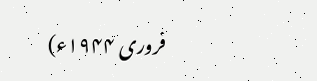فروری ۱۹۴۴ء)